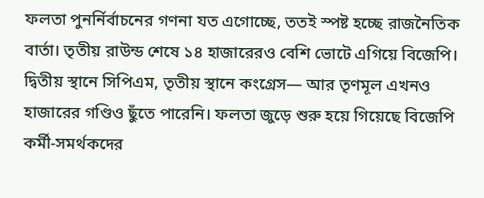ফলতা পুনর্নির্বাচনের গণনা যত এগোচ্ছে, ততই স্পষ্ট হচ্ছে রাজনৈতিক বার্তা। তৃতীয় রাউন্ড শেষে ১৪ হাজারেরও বেশি ভোটে এগিয়ে বিজেপি। দ্বিতীয় স্থানে সিপিএম, তৃতীয় স্থানে কংগ্রেস— আর তৃণমূল এখনও হাজারের গণ্ডিও ছুঁতে পারেনি। ফলতা জুড়ে শুরু হয়ে গিয়েছে বিজেপি কর্মী-সমর্থকদের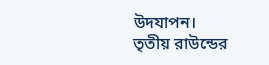উদযাপন।
তৃতীয় রাউন্ডের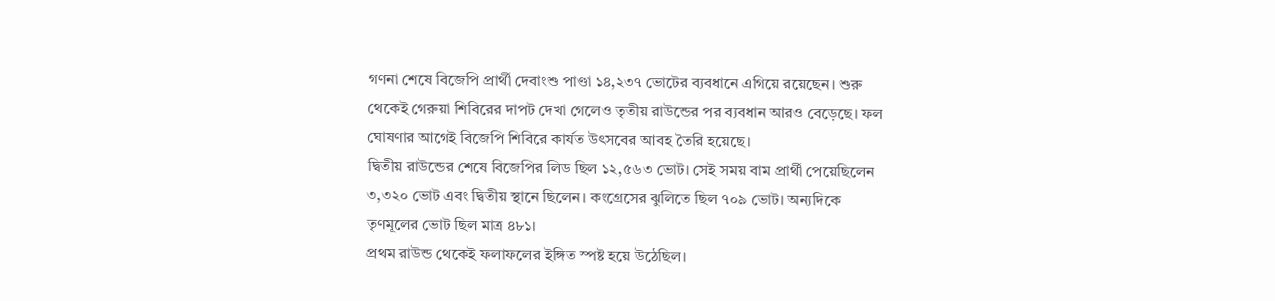গণনা শেষে বিজেপি প্রার্থী দেবাংশু পাণ্ডা ১৪,২৩৭ ভোটের ব্যবধানে এগিয়ে রয়েছেন। শুরু থেকেই গেরুয়া শিবিরের দাপট দেখা গেলেও তৃতীয় রাউন্ডের পর ব্যবধান আরও বেড়েছে। ফল ঘোষণার আগেই বিজেপি শিবিরে কার্যত উৎসবের আবহ তৈরি হয়েছে।
দ্বিতীয় রাউন্ডের শেষে বিজেপির লিড ছিল ১২,৫৬৩ ভোট। সেই সময় বাম প্রার্থী পেয়েছিলেন ৩,৩২০ ভোট এবং দ্বিতীয় স্থানে ছিলেন। কংগ্রেসের ঝুলিতে ছিল ৭০৯ ভোট। অন্যদিকে তৃণমূলের ভোট ছিল মাত্র ৪৮১।
প্রথম রাউন্ড থেকেই ফলাফলের ইঙ্গিত স্পষ্ট হয়ে উঠেছিল।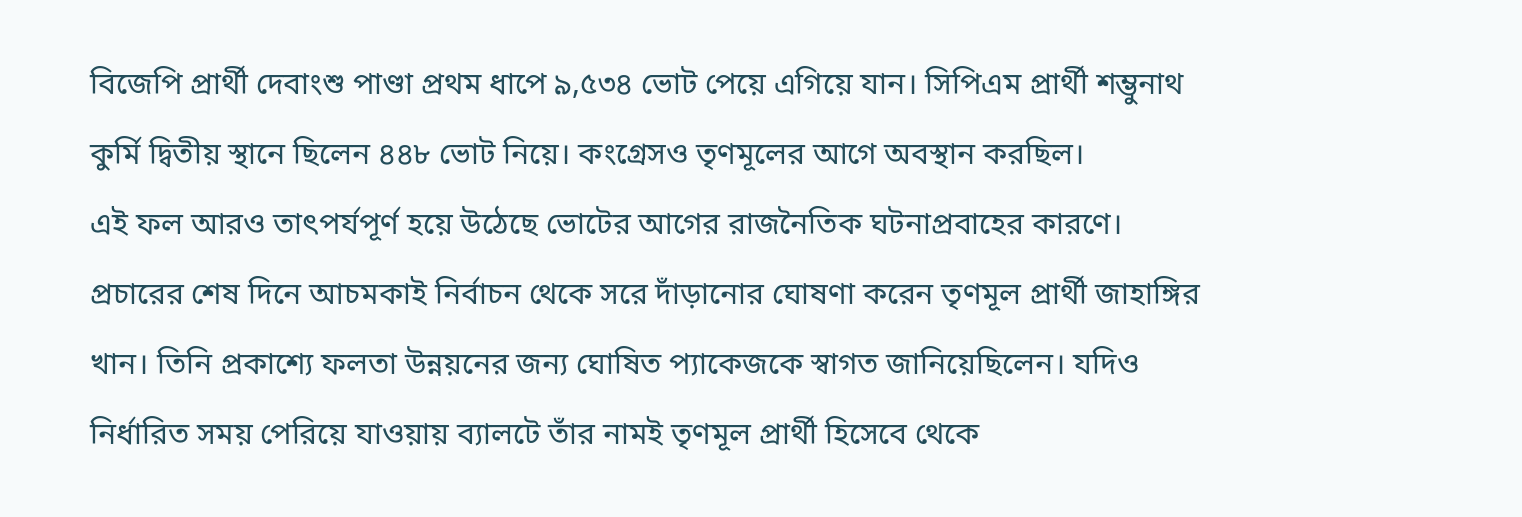বিজেপি প্রার্থী দেবাংশু পাণ্ডা প্রথম ধাপে ৯,৫৩৪ ভোট পেয়ে এগিয়ে যান। সিপিএম প্রার্থী শম্ভুনাথ কুর্মি দ্বিতীয় স্থানে ছিলেন ৪৪৮ ভোট নিয়ে। কংগ্রেসও তৃণমূলের আগে অবস্থান করছিল।
এই ফল আরও তাৎপর্যপূর্ণ হয়ে উঠেছে ভোটের আগের রাজনৈতিক ঘটনাপ্রবাহের কারণে। প্রচারের শেষ দিনে আচমকাই নির্বাচন থেকে সরে দাঁড়ানোর ঘোষণা করেন তৃণমূল প্রার্থী জাহাঙ্গির খান। তিনি প্রকাশ্যে ফলতা উন্নয়নের জন্য ঘোষিত প্যাকেজকে স্বাগত জানিয়েছিলেন। যদিও নির্ধারিত সময় পেরিয়ে যাওয়ায় ব্যালটে তাঁর নামই তৃণমূল প্রার্থী হিসেবে থেকে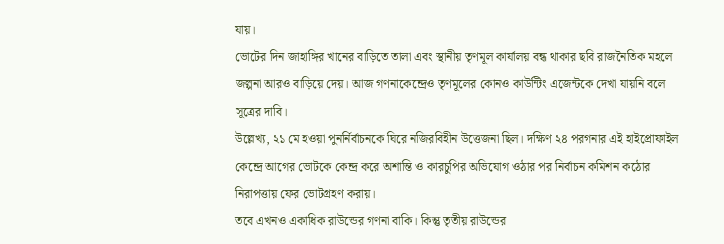যায়।
ভোটের দিন জাহাঙ্গির খানের বাড়িতে তালা এবং স্থানীয় তৃণমূল কার্যালয় বন্ধ থাকার ছবি রাজনৈতিক মহলে জল্পনা আরও বাড়িয়ে দেয়। আজ গণনাকেন্দ্রেও তৃণমূলের কোনও কাউন্টিং এজেন্টকে দেখা যায়নি বলে সূত্রের দাবি।
উল্লেখ্য, ২১ মে হওয়া পুনর্নির্বাচনকে ঘিরে নজিরবিহীন উত্তেজনা ছিল। দক্ষিণ ২৪ পরগনার এই হাইপ্রোফাইল কেন্দ্রে আগের ভোটকে কেন্দ্র করে অশান্তি ও কারচুপির অভিযোগ ওঠার পর নির্বাচন কমিশন কঠোর নিরাপত্তায় ফের ভোটগ্রহণ করায়।
তবে এখনও একাধিক রাউন্ডের গণনা বাকি। কিন্তু তৃতীয় রাউন্ডের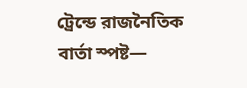ট্রেন্ডে রাজনৈতিক বার্তা স্পষ্ট—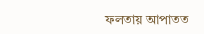ফলতায় আপাতত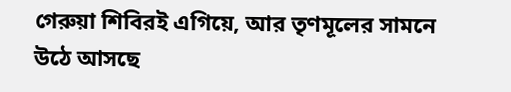গেরুয়া শিবিরই এগিয়ে, আর তৃণমূলের সামনে উঠে আসছে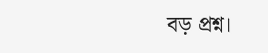বড় প্রশ্ন।